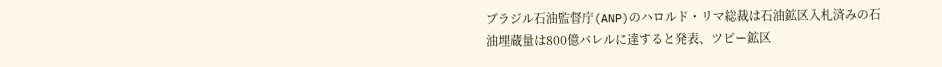ブラジル石油監督庁(ANP)のハロルド・リマ総裁は石油鉱区入札済みの石油埋蔵量は800億バレルに達すると発表、ツピー鉱区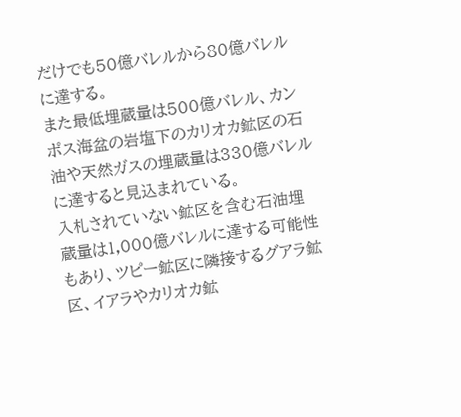だけでも50億バレルから80億バレルに達する。
また最低埋蔵量は500億バレル、カンポス海盆の岩塩下のカリオカ鉱区の石油や天然ガスの埋蔵量は330億バレルに達すると見込まれている。
入札されていない鉱区を含む石油埋蔵量は1,000億バレルに達する可能性もあり、ツピー鉱区に隣接するグアラ鉱区、イアラやカリオカ鉱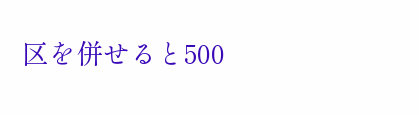区を併せると500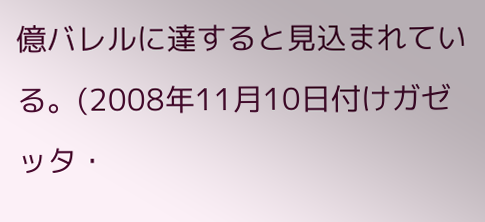億バレルに達すると見込まれている。(2008年11月10日付けガゼッタ・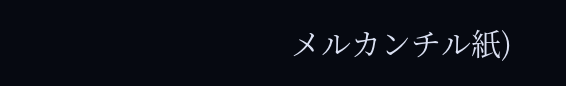メルカンチル紙)